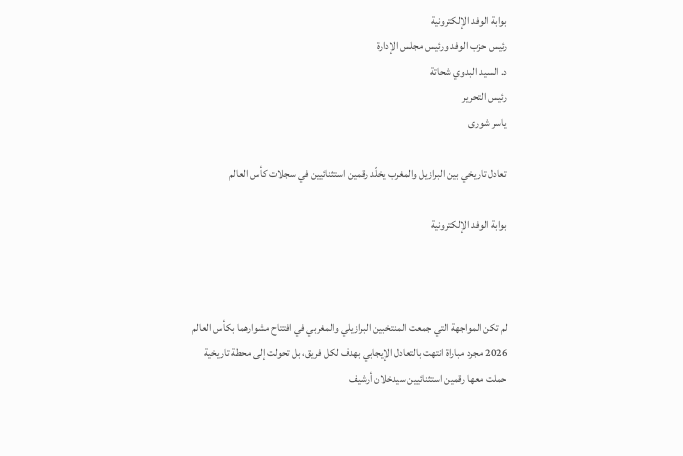بوابة الوفد الإلكترونية
رئيس حزب الوفد ورئيس مجلس الإدارة
د. السيد البدوي شحاتة
رئيس التحرير
ياسر شورى

تعادل تاريخي بين البرازيل والمغرب يخلّد رقمين استثنائيين في سجلات كأس العالم

بوابة الوفد الإلكترونية



لم تكن المواجهة التي جمعت المنتخبين البرازيلي والمغربي في افتتاح مشوارهما بكأس العالم 2026 مجرد مباراة انتهت بالتعادل الإيجابي بهدف لكل فريق، بل تحولت إلى محطة تاريخية حملت معها رقمين استثنائيين سيدخلان أرشيف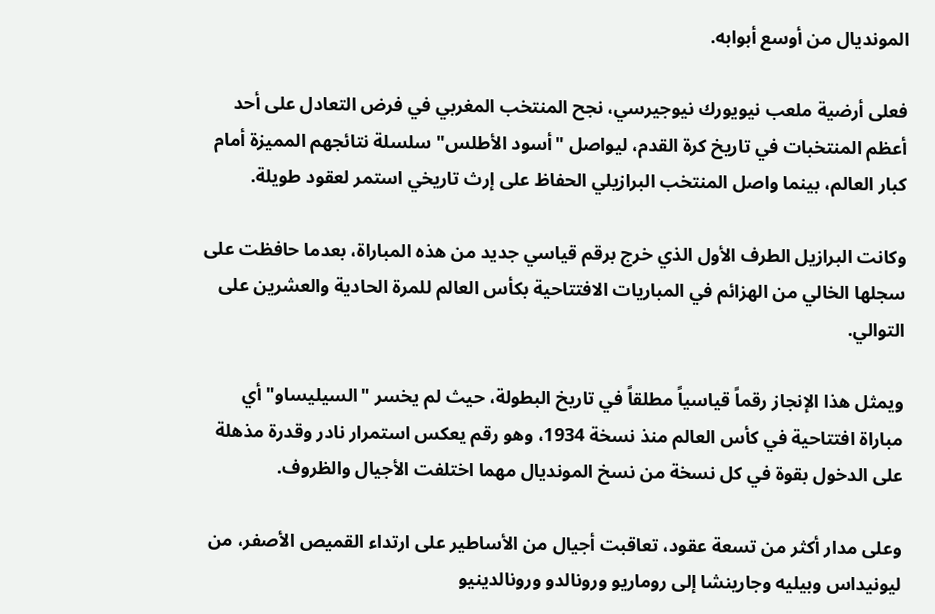المونديال من أوسع أبوابه.

فعلى أرضية ملعب نيويورك نيوجيرسي، نجح المنتخب المغربي في فرض التعادل على أحد أعظم المنتخبات في تاريخ كرة القدم، ليواصل "أسود الأطلس" سلسلة نتائجهم المميزة أمام كبار العالم، بينما واصل المنتخب البرازيلي الحفاظ على إرث تاريخي استمر لعقود طويلة.

وكانت البرازيل الطرف الأول الذي خرج برقم قياسي جديد من هذه المباراة، بعدما حافظت على سجلها الخالي من الهزائم في المباريات الافتتاحية بكأس العالم للمرة الحادية والعشرين على التوالي.

ويمثل هذا الإنجاز رقماً قياسياً مطلقاً في تاريخ البطولة، حيث لم يخسر "السيليساو" أي مباراة افتتاحية في كأس العالم منذ نسخة 1934، وهو رقم يعكس استمرار نادر وقدرة مذهلة على الدخول بقوة في كل نسخة من نسخ المونديال مهما اختلفت الأجيال والظروف.

وعلى مدار أكثر من تسعة عقود، تعاقبت أجيال من الأساطير على ارتداء القميص الأصفر، من ليونيداس وبيليه وجارينشا إلى روماريو ورونالدو ورونالدينيو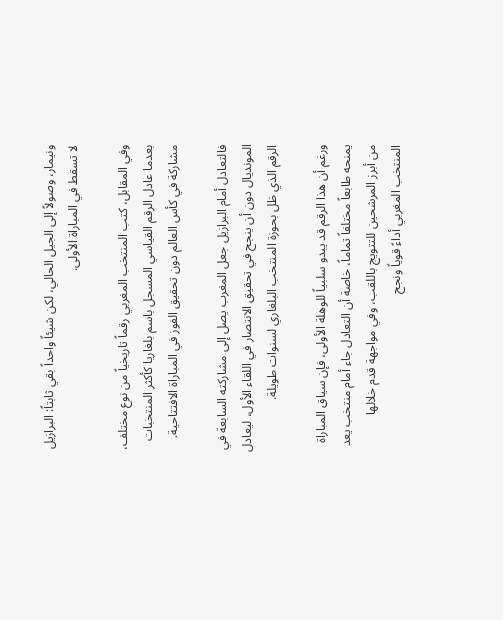ونيمار، وصولاً إلى الجيل الحالي، لكن شيئاً واحداً بقي ثابتاً: البرازيل لا تسقط في المباراة الأولى.

وفي المقابل، كتب المنتخب المغربي رقماً تاريخياً من نوع مختلف، بعدما عادل الرقم القياسي المسجل باسم بلغاريا كأكثر المنتخبات مشاركة في كأس العالم دون تحقيق الفوز في المباراة الافتتاحية.

فالتعادل أمام البرازيل جعل المغرب يصل إلى مشاركته السابعة في المونديال دون أن ينجح في تحقيق الانتصار في اللقاء الأول، ليعادل الرقم الذي ظل بحوزة المنتخب البلغاري لسنوات طويلة.

ورغم أن هذا الرقم قد يبدو سلبياً للوهلة الأولى، فإن سياق المباراة يمنحه طابعاً مختلفاً تماماً، خاصة أن التعادل جاء أمام منتخب يعد من أبرز المرشحين للتتويج باللقب، وفي مواجهة قدم خلالها المنتخب المغربي أداءً قوياً ونجح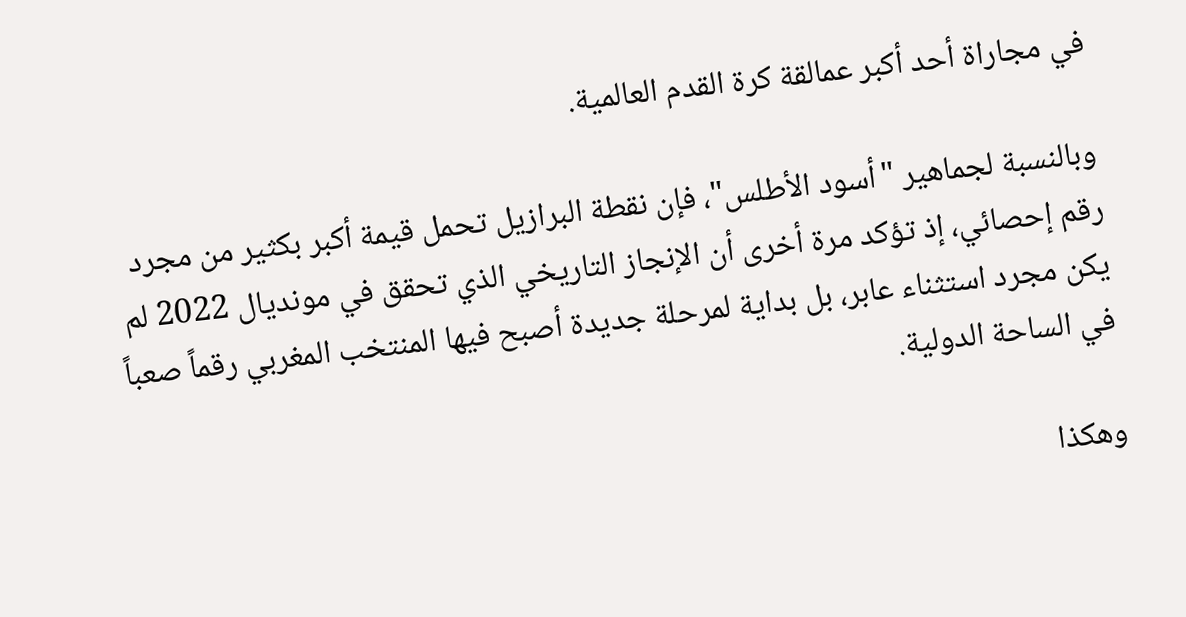في مجاراة أحد أكبر عمالقة كرة القدم العالمية.

وبالنسبة لجماهير "أسود الأطلس"، فإن نقطة البرازيل تحمل قيمة أكبر بكثير من مجرد رقم إحصائي، إذ تؤكد مرة أخرى أن الإنجاز التاريخي الذي تحقق في مونديال 2022 لم يكن مجرد استثناء عابر، بل بداية لمرحلة جديدة أصبح فيها المنتخب المغربي رقماً صعباً في الساحة الدولية.

وهكذا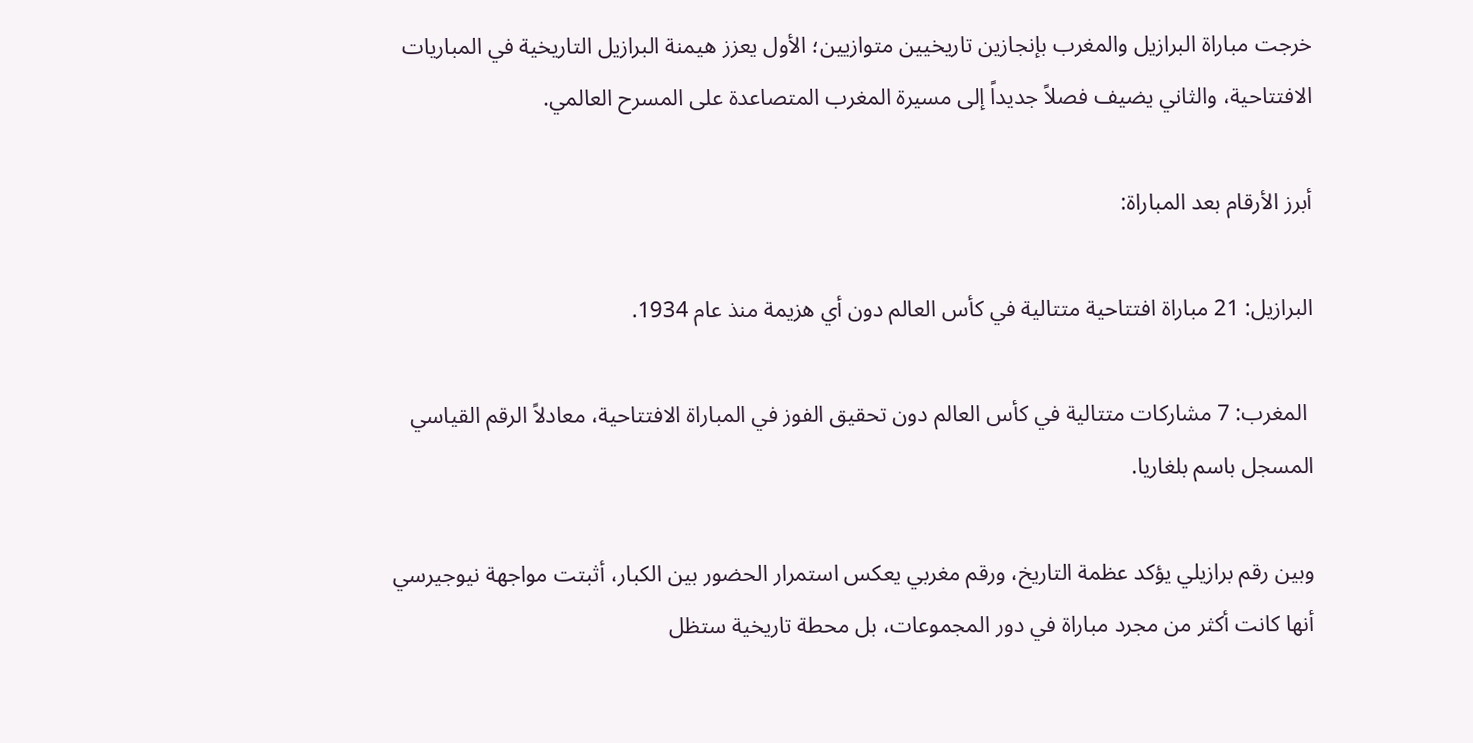خرجت مباراة البرازيل والمغرب بإنجازين تاريخيين متوازيين؛ الأول يعزز هيمنة البرازيل التاريخية في المباريات الافتتاحية، والثاني يضيف فصلاً جديداً إلى مسيرة المغرب المتصاعدة على المسرح العالمي.

أبرز الأرقام بعد المباراة:

البرازيل: 21 مباراة افتتاحية متتالية في كأس العالم دون أي هزيمة منذ عام 1934.

 المغرب: 7 مشاركات متتالية في كأس العالم دون تحقيق الفوز في المباراة الافتتاحية، معادلاً الرقم القياسي المسجل باسم بلغاريا.

وبين رقم برازيلي يؤكد عظمة التاريخ، ورقم مغربي يعكس استمرار الحضور بين الكبار، أثبتت مواجهة نيوجيرسي أنها كانت أكثر من مجرد مباراة في دور المجموعات، بل محطة تاريخية ستظل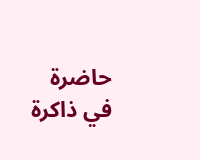حاضرة في ذاكرة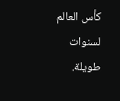كأس العالم لسنوات طويلة.